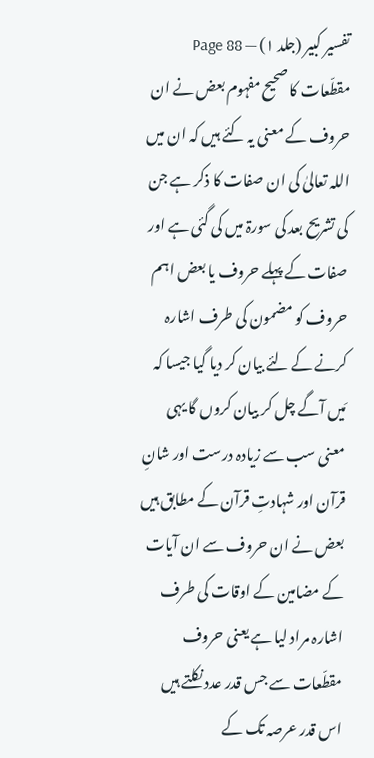تفسیر کبیر (جلد ۱) — Page 88
مقطّعات کا صحیح مفہوم بعض نے ان حروف کے معنی یہ کئے ہیں کہ ان میں اللہ تعالیٰ کی ان صفات کا ذکر ہے جن کی تشریح بعد کی سورۃ میں کی گئی ہے اور صفات کے پہلے حروف یا بعض اہم حروف کو مضمون کی طرف اشارہ کرنے کے لئے بیان کر دیا گیا جیسا کہ مَیں آگے چل کر بیان کروں گا یہی معنی سب سے زیادہ درست اور شانِ قرآن اور شہادتِ قرآن کے مطابق ہیں بعض نے ان حروف سے ان آیات کے مضامین کے اوقات کی طرف اشارہ مراد لیا ہے یعنی حروف مقطّعات سے جس قدر عدد نکلتے ہیں اس قدر عرصہ تک کے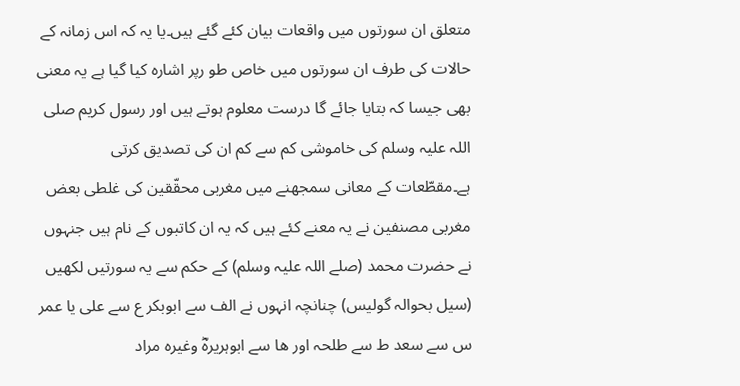متعلق ان سورتوں میں واقعات بیان کئے گئے ہیں۔یا یہ کہ اس زمانہ کے حالات کی طرف ان سورتوں میں خاص طو رپر اشارہ کیا گیا ہے یہ معنی بھی جیسا کہ بتایا جائے گا درست معلوم ہوتے ہیں اور رسول کریم صلی اللہ علیہ وسلم کی خاموشی کم سے کم ان کی تصدیق کرتی ہے۔مقطّعات کے معانی سمجھنے میں مغربی محقّقین کی غلطی بعض مغربی مصنفین نے یہ معنے کئے ہیں کہ یہ ان کاتبوں کے نام ہیں جنہوں نے حضرت محمد (صلے اللہ علیہ وسلم) کے حکم سے یہ سورتیں لکھیں (سیل بحوالہ گولیس) چنانچہ انہوں نے الف سے ابوبکر ع سے علی یا عمر س سے سعد ط سے طلحہ اور ھا سے ابوہریرہؓ وغیرہ مراد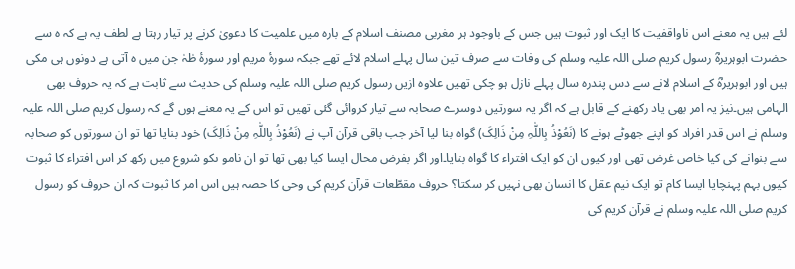لئے ہیں یہ معنے اس ناواقفیت کا ایک اور ثبوت ہیں جس کے باوجود ہر مغربی مصنف اسلام کے بارہ میں علمیت کا دعویٰ کرنے پر تیار رہتا ہے لطف یہ ہے کہ ہ سے حضرت ابوہریرہؓ رسول کریم صلی اللہ علیہ وسلم کی وفات سے صرف تین سال پہلے اسلام لائے تھے جبکہ سورۂ مریم اور سورۂ طٰہٰ جن میں ہ آتی ہے دونوں ہی مکی ہیں اور ابوہریرہؓ کے اسلام لانے سے دس پندرہ سال پہلے نازل ہو چکی تھیں علاوہ ازیں رسول کریم صلی اللہ علیہ وسلم کی حدیث سے ثابت ہے کہ یہ حروف بھی الہامی ہیں۔نیز یہ امر بھی یاد رکھنے کے قابل ہے کہ اگر یہ سورتیں دوسرے صحابہ سے تیار کروائی گئی تھیں تو اس کے یہ معنے ہوں گے کہ رسول کریم صلی اللہ علیہ وسلم نے اس قدر افراد کو اپنے جھوٹے ہونے کا (نَعُوْذُ بِاللّٰہِ مِنْ ذَالِکَ) گواہ بنا لیا آخر جب باقی قرآن آپ نے (نَعُوْذُ بِاللّٰہِ مِنْ ذَالِکَ) خود بنایا تھا تو ان سورتوں کو صحابہ سے بنوانے کی کیا خاص غرض تھی اور کیوں ان کو ایک افتراء کا گواہ بنایا۔اور اگر بفرض محال ایسا کیا بھی تھا تو ان نامو ںکو شروع میں رکھ کر اس افتراء کا ثبوت کیوں بہم پہنچایا ایسا کام تو ایک نیم عقل کا انسان بھی نہیں کر سکتا؟ حروف مقطّعات قرآن کریم کی وحی کا حصہ ہیں اس امر کا ثبوت کہ ان حروف کو رسول کریم صلی اللہ علیہ وسلم نے قرآن کریم کی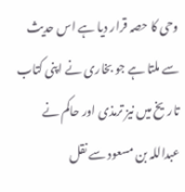وحی کا حصہ قرار دیا ہے اس حدیث سے ملتا ہے جو بخاری نے اپنی کتاب تاریخ میں نیز ترمذی اور حاکم نے عبداللہ بن مسعود سے نقل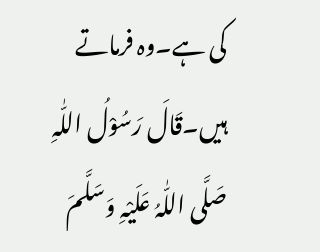کی ہے۔وہ فرماتے ہیں۔قَالَ رَسُوْلُ اللّٰہِ صَلَّی اللّٰہُ عَلَیْہِ وَسَلَّمَ